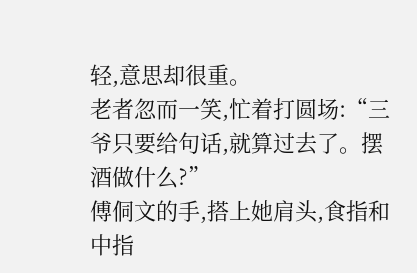轻,意思却很重。
老者忽而一笑,忙着打圆场:“三爷只要给句话,就算过去了。摆酒做什么?”
傅侗文的手,搭上她肩头,食指和中指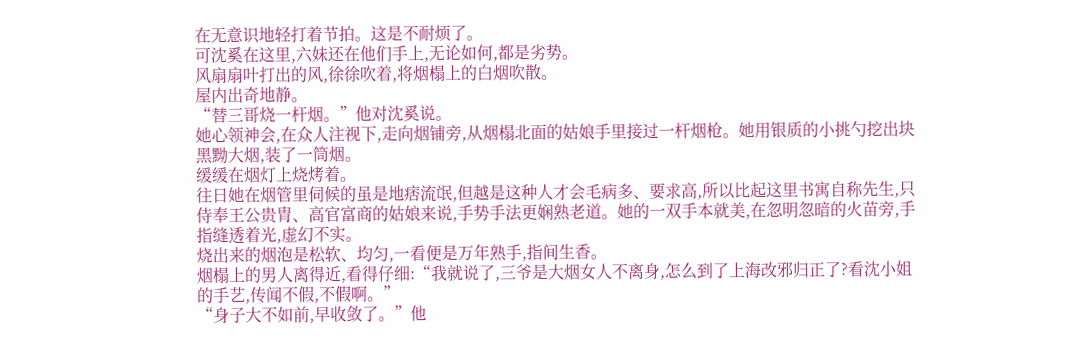在无意识地轻打着节拍。这是不耐烦了。
可沈奚在这里,六妹还在他们手上,无论如何,都是劣势。
风扇扇叶打出的风,徐徐吹着,将烟榻上的白烟吹散。
屋内出奇地静。
“替三哥烧一杆烟。”他对沈奚说。
她心领神会,在众人注视下,走向烟铺旁,从烟榻北面的姑娘手里接过一杆烟枪。她用银质的小挑勺挖出块黑黝大烟,装了一筒烟。
缓缓在烟灯上烧烤着。
往日她在烟管里伺候的虽是地痞流氓,但越是这种人才会毛病多、要求高,所以比起这里书寓自称先生,只侍奉王公贵胄、高官富商的姑娘来说,手势手法更娴熟老道。她的一双手本就美,在忽明忽暗的火苗旁,手指缝透着光,虚幻不实。
烧出来的烟泡是松软、均匀,一看便是万年熟手,指间生香。
烟榻上的男人离得近,看得仔细:“我就说了,三爷是大烟女人不离身,怎么到了上海改邪归正了?看沈小姐的手艺,传闻不假,不假啊。”
“身子大不如前,早收敛了。”他